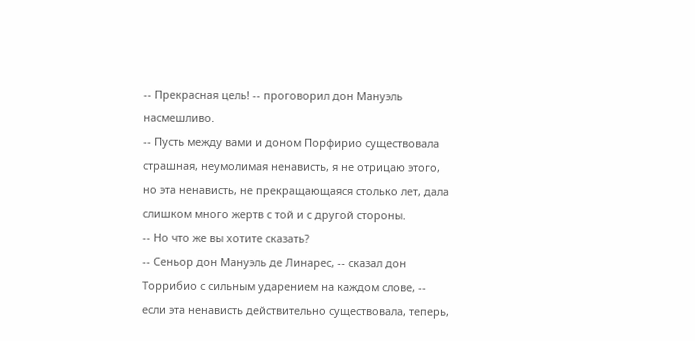-- Прекрасная цель! -- проговорил дон Мануэль насмешливо.
-- Пусть между вами и доном Порфирио существовала страшная, неумолимая ненависть, я не отрицаю этого, но эта ненависть, не прекращающаяся столько лет, дала слишком много жертв с той и с другой стороны.
-- Но что же вы хотите сказать?
-- Сеньор дон Мануэль де Линарес, -- сказал дон Торрибио с сильным ударением на каждом слове, -- если эта ненависть действительно существовала, теперь,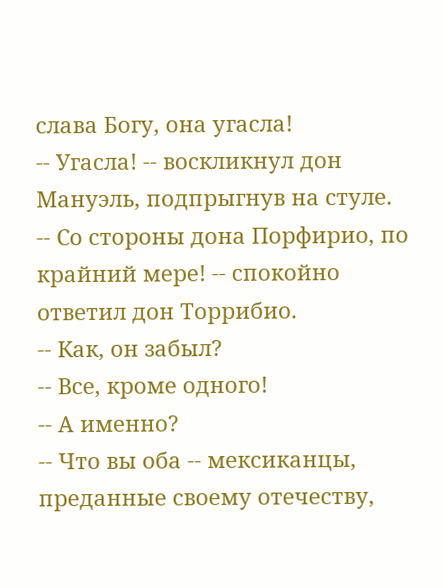слава Богу, она угасла!
-- Угасла! -- воскликнул дон Мануэль, подпрыгнув на стуле.
-- Со стороны дона Порфирио, по крайний мере! -- спокойно ответил дон Торрибио.
-- Как, он забыл?
-- Все, кроме одного!
-- А именно?
-- Что вы оба -- мексиканцы, преданные своему отечеству,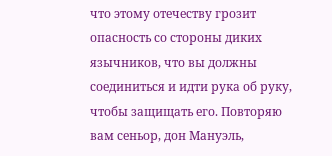что этому отечеству грозит опасность со стороны диких язычников, что вы должны соединиться и идти рука об руку, чтобы защищать его. Повторяю вам сеньор, дон Мануэль,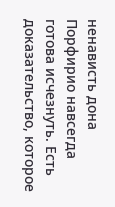ненависть дона Порфирио навсегда готова исчезнуть. Есть доказательство, которое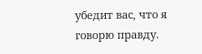убедит вас, что я говорю правду.